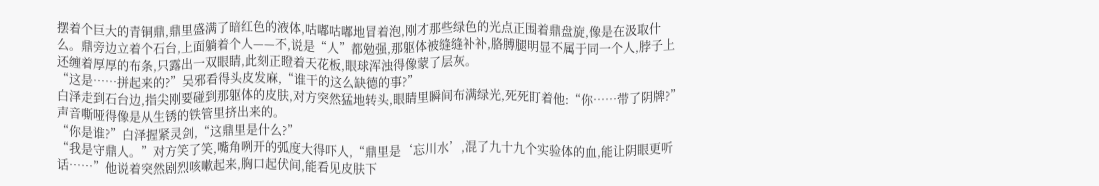摆着个巨大的青铜鼎,鼎里盛满了暗红色的液体,咕嘟咕嘟地冒着泡,刚才那些绿色的光点正围着鼎盘旋,像是在汲取什么。鼎旁边立着个石台,上面躺着个人——不,说是“人”都勉强,那躯体被缝缝补补,胳膊腿明显不属于同一个人,脖子上还缠着厚厚的布条,只露出一双眼睛,此刻正瞪着天花板,眼球浑浊得像蒙了层灰。
“这是……拼起来的?”吴邪看得头皮发麻,“谁干的这么缺德的事?”
白泽走到石台边,指尖刚要碰到那躯体的皮肤,对方突然猛地转头,眼睛里瞬间布满绿光,死死盯着他:“你……带了阴牌?”声音嘶哑得像是从生锈的铁管里挤出来的。
“你是谁?”白泽握紧灵剑,“这鼎里是什么?”
“我是守鼎人。”对方笑了笑,嘴角咧开的弧度大得吓人,“鼎里是‘忘川水’,混了九十九个实验体的血,能让阴眼更听话……”他说着突然剧烈咳嗽起来,胸口起伏间,能看见皮肤下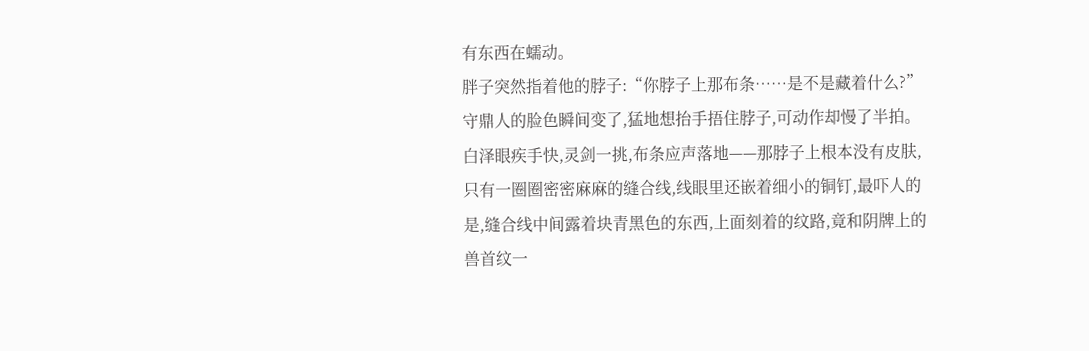有东西在蠕动。
胖子突然指着他的脖子:“你脖子上那布条……是不是藏着什么?”
守鼎人的脸色瞬间变了,猛地想抬手捂住脖子,可动作却慢了半拍。白泽眼疾手快,灵剑一挑,布条应声落地——那脖子上根本没有皮肤,只有一圈圈密密麻麻的缝合线,线眼里还嵌着细小的铜钉,最吓人的是,缝合线中间露着块青黑色的东西,上面刻着的纹路,竟和阴牌上的兽首纹一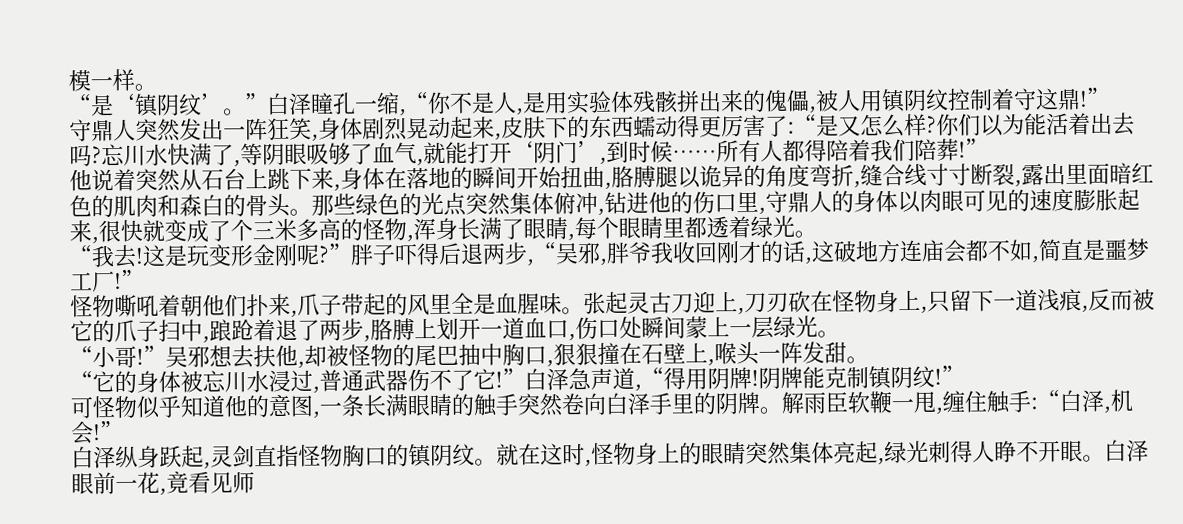模一样。
“是‘镇阴纹’。”白泽瞳孔一缩,“你不是人,是用实验体残骸拼出来的傀儡,被人用镇阴纹控制着守这鼎!”
守鼎人突然发出一阵狂笑,身体剧烈晃动起来,皮肤下的东西蠕动得更厉害了:“是又怎么样?你们以为能活着出去吗?忘川水快满了,等阴眼吸够了血气,就能打开‘阴门’,到时候……所有人都得陪着我们陪葬!”
他说着突然从石台上跳下来,身体在落地的瞬间开始扭曲,胳膊腿以诡异的角度弯折,缝合线寸寸断裂,露出里面暗红色的肌肉和森白的骨头。那些绿色的光点突然集体俯冲,钻进他的伤口里,守鼎人的身体以肉眼可见的速度膨胀起来,很快就变成了个三米多高的怪物,浑身长满了眼睛,每个眼睛里都透着绿光。
“我去!这是玩变形金刚呢?”胖子吓得后退两步,“吴邪,胖爷我收回刚才的话,这破地方连庙会都不如,简直是噩梦工厂!”
怪物嘶吼着朝他们扑来,爪子带起的风里全是血腥味。张起灵古刀迎上,刀刃砍在怪物身上,只留下一道浅痕,反而被它的爪子扫中,踉跄着退了两步,胳膊上划开一道血口,伤口处瞬间蒙上一层绿光。
“小哥!”吴邪想去扶他,却被怪物的尾巴抽中胸口,狠狠撞在石壁上,喉头一阵发甜。
“它的身体被忘川水浸过,普通武器伤不了它!”白泽急声道,“得用阴牌!阴牌能克制镇阴纹!”
可怪物似乎知道他的意图,一条长满眼睛的触手突然卷向白泽手里的阴牌。解雨臣软鞭一甩,缠住触手:“白泽,机会!”
白泽纵身跃起,灵剑直指怪物胸口的镇阴纹。就在这时,怪物身上的眼睛突然集体亮起,绿光刺得人睁不开眼。白泽眼前一花,竟看见师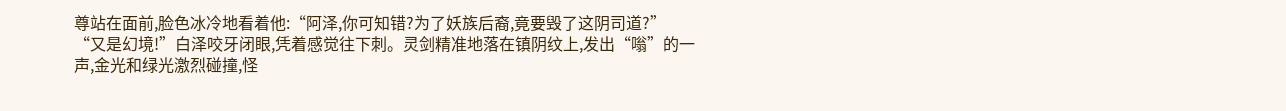尊站在面前,脸色冰冷地看着他:“阿泽,你可知错?为了妖族后裔,竟要毁了这阴司道?”
“又是幻境!”白泽咬牙闭眼,凭着感觉往下刺。灵剑精准地落在镇阴纹上,发出“嗡”的一声,金光和绿光激烈碰撞,怪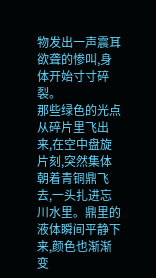物发出一声震耳欲聋的惨叫,身体开始寸寸碎裂。
那些绿色的光点从碎片里飞出来,在空中盘旋片刻,突然集体朝着青铜鼎飞去,一头扎进忘川水里。鼎里的液体瞬间平静下来,颜色也渐渐变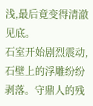浅,最后竟变得清澈见底。
石室开始剧烈震动,石壁上的浮雕纷纷剥落。守鼎人的残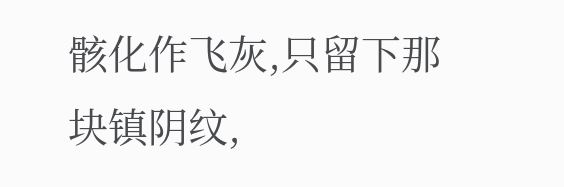骸化作飞灰,只留下那块镇阴纹,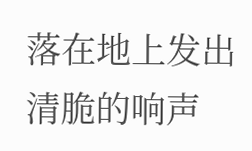落在地上发出清脆的响声